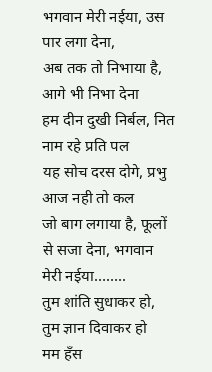भगवान मेरी नईया, उस पार लगा देना,
अब तक तो निभाया है, आगे भी निभा देना
हम दीन दुखी निर्बल, नित नाम रहे प्रति पल
यह सोच दरस दोगे, प्रभु आज नही तो कल
जो बाग लगाया है, फूलों से सजा देना, भगवान मेरी नईया……..
तुम शांति सुधाकर हो, तुम ज्ञान दिवाकर हो
मम हँस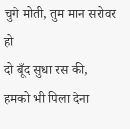चुगे मोती, तुम मान सरोवर हो
दो बूँद सुधा रस की, हमको भी पिला देना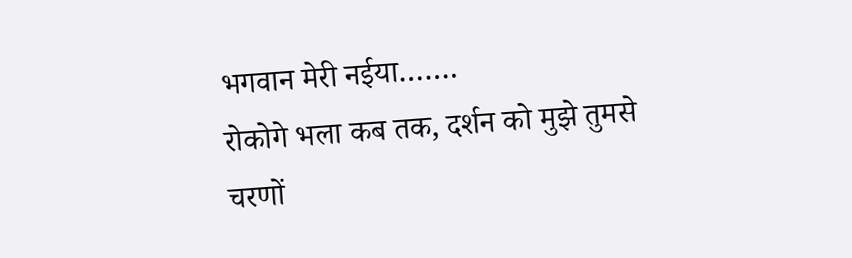भगवान मेरी नईया…….
रोकोगे भला कब तक, दर्शन को मुझे तुमसे
चरणों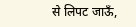से लिपट जाऊँ,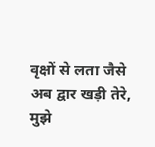वृक्षों से लता जैसे
अब द्वार खड़ी तेरे, मुझे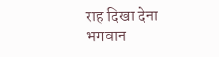राह दिखा देना
भगवान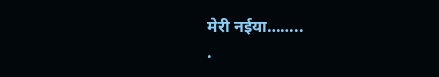मेरी नईया……..
.